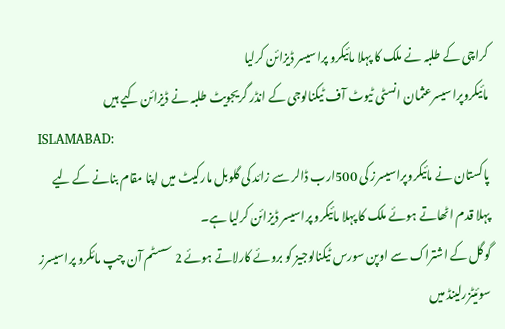کراچی کے طلبہ نے ملک کا پہلا مائیکرو پراسیسر ڈیزائن کرلیا
مائیکروپراسیسرعثمان انسٹی ٹیوٹ آف ٹیکنالوجی کے انڈر گریجویٹ طلبہ نے ڈیزائن کیے ہیں
ISLAMABAD:
پاکستان نے مائیکروپراسیسرز کی 500ارب ڈالر سے زائد کی گلوبل مارکیٹ میں اپنا مقام بنانے کے لیے پہلا قدم اٹھاتے ہوئے ملک کا پہلا مائیکرو پراسیسر ڈیزائن کرلیا ہے۔
گوگل کے اشتراک سے اوپن سورس ٹیکنالوجیز کو بروئے کارلاتے ہوئے 2 سسٹم آن چپ مائکرو پراسیسرز سوئیٹزرلینڈ میں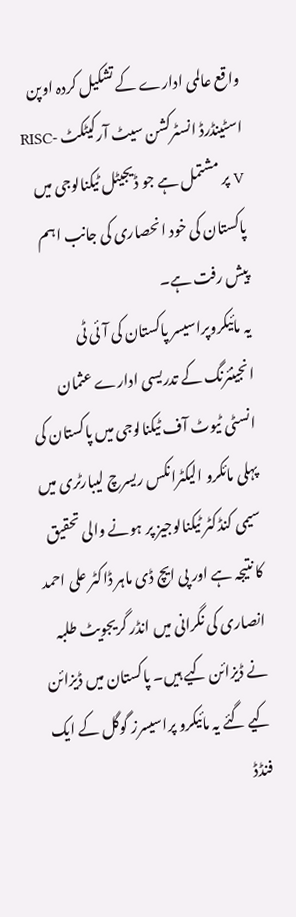واقع عالمی ادارے کے تشکیل کردہ اوپن اسٹینڈرڈ انسٹرکشن سیٹ آرکیٹکٹ RISC-V پر مشتمل ہے جو ڈیجیٹل ٹیکنالوجی میں پاکستان کی خود انحصاری کی جانب اہم پیش رفت ہے۔
یہ مائیکروپراسیسر پاکستان کی آئی ٹی انجینئرنگ کے تدریسی ادارے عثمان انسٹی ٹیوٹ آف ٹیکنالوجی میں پاکستان کی پہلی مائکرو الیکٹرانکس ریسرچ لیبارٹری میں سیمی کنڈکٹر ٹیکنالوجیز پر ہونے والی تحقیق کا نتیجہ ہے اور پی ایچ ڈی ماہر ڈاکٹر علی احمد انصاری کی نگرانی میں انڈر گریجویٹ طلبہ نے ڈیزائن کیے ہیں۔ پاکستان میں ڈیزائن کیے گئے یہ مائیکرو پراسیسرز گوگل کے ایک فنڈڈ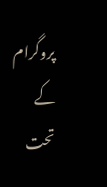پروگرام کے تحت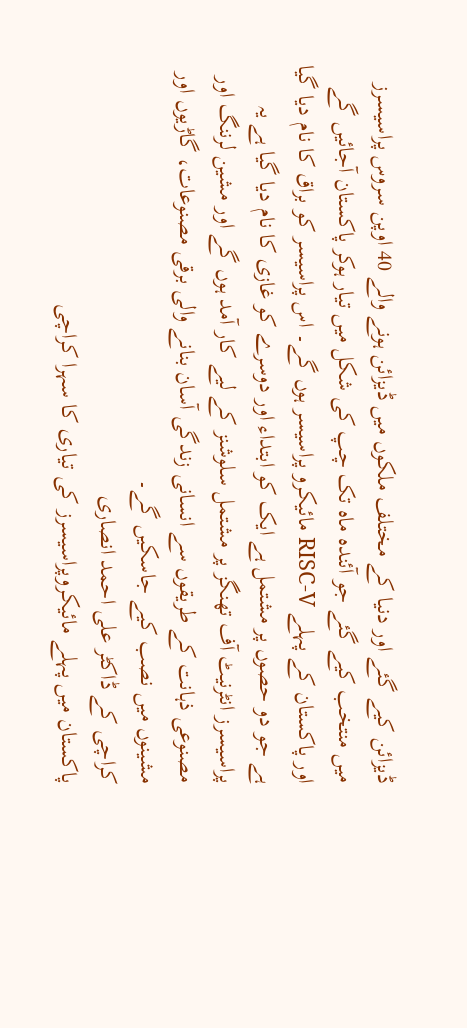ڈیزائن کیے گئے اور دنیا کے مختلف ملکوں میں ڈیزائن ہونے والے 40 اوپن سروس پراسیسرز میں منتخب کیے گئے جو آئندہ ماہ تک چپ کی شکل میں تیار ہوکر پاکستان آجائیں گے اور پاکستان کے پہلے RISC-V مائیکرو پراسیسر ہوں گے۔ اس پراسیسر کو براق کا نام دیا گیا ہے جو دو حصوں پر مشتمل ہے ایک کو ابتداء اور دوسرے کو غازی کا نام دیا گیا ہے یہ پراسیسرز انٹرنیٹ آف تھنگز پر مشتمل سلوشنز کے لیے کار آمد ہوں گے اور مشین لرننگ اور مصنوعی ذہانت کے طریقوں سے انسانی زندگی آسان بنانے والی برقی مصنوعات، گاڑیوں اور مشینوں میں نصب کیے جاسکیں گے۔
کراچی کے ڈاکٹر علی احمد انصاری
پاکستان میں پہلے مائیکروپراسیسرز کی تیاری کا سہرا کراچی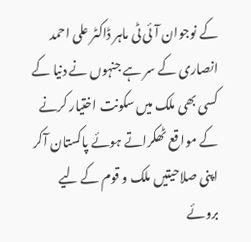کے نوجوان آئی ٹی ماہر ڈاکٹر علی احمد انصاری کے سر ہے جنہوں نے دنیا کے کسی بھی ملک میں سکونت اختیار کرنے کے مواقع ٹھکراتے ہوئے پاکستان آکر اپنی صلاحیتیں ملک و قوم کے لیے بروئے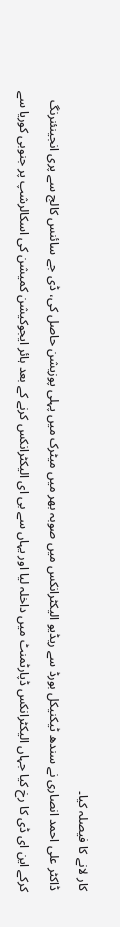کار لانے کا فیصلہ کیا۔
ڈاکٹر علی احمد انصاری نے سندھ ٹیکنیکل بورڈ سے ریڈیو الیکٹرانکس میں صوبہ بھر میں میٹرک میں پہلی پوزیشن حاصل کی، ڈی جے سائنس کالج سے پری انجینئنرنگ کرکے این ای ڈی کا رخ کیا جہاں الیکٹرانکس ڈپارٹمنٹ میں داخلہ لیا اور یہاں سے بی ای الیکٹرانکس کرنے کے بعد ہائر ایجوکیشن کمیشن کی اسکالرشپ پر جنوبی کوریا سے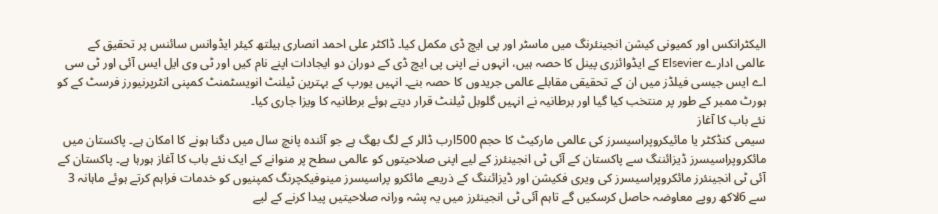الیکٹرانکس اور کمیونی کیشن انجینئرنگ میں ماسٹر اور پی ایچ ڈی مکمل کیا۔ ڈاکٹر علی احمد انصاری ہیلتھ کیئر ایڈوانس سائنس پر تحقیق کے عالمی ادارے Elsevier کے ایڈوائزری پینل کا حصہ ہیں، انہوں نے اپنی پی ایچ ڈی کے دوران دو ایجادات اپنے نام کیں اور ٹی وی ایل ایس آئی اور ٹی سی اے ایس جیسی فیلڈز میں ان کے تحقیقی مقابلے عالمی جریدوں کا حصہ بنے۔ انہیں یورپ کے بہترین ٹیلنٹ انویسٹمنٹ کمپنی انٹرپرنیورز فرسٹ کے کو ہورٹ ممبر کے طور پر منتخب کیا گیا اور برطانیہ نے انہیں گلوبل ٹیلنٹ قرار دیتے ہوئے برطانیہ کا ویزا جاری کیا۔
نئے باب کا آغاز
سیمی کنڈکٹر یا مائیکروپراسیسرز کی عالمی مارکیٹ کا حجم 500ارب ڈالر کے لگ بھگ ہے جو آئندہ پانچ سال میں دگنا ہونے کا امکان ہے۔ پاکستان میں مائکروپراسیسرز ڈیزائننگ سے پاکستان کے آئی ٹی انجینئرز کے لیے اپنی صلاحیتوں کو عالمی سطح پر منوانے کے ایک نئے باب کا آغاز ہورہا ہے۔ پاکستان کے آئی ٹی انجینئرز مائکروپراسیسرز کی ویری فکیشن اور ڈیزائننگ کے ذریعے مائکرو پراسیسرز مینوفیکچرنگ کمپنیوں کو خدمات فراہم کرتے ہوئے ماہانہ 3 سے 6لاکھ روپے معاوضہ حاصل کرسکیں گے تاہم آئی ٹی انجینئرز میں یہ پشہ ورانہ صلاحیتیں پیدا کرنے کے لیے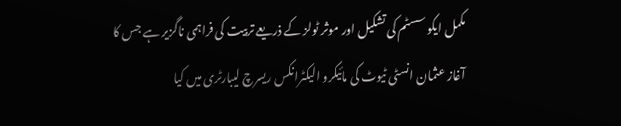مکمل ایکو سسٹم کی تشکیل اور موثر ٹولز کے ذریعے تربیت کی فراہمی ناگزیر ہے جس کا آغاز عثمان انسٹی ٹیوٹ کی مائیکرو الیکٹرانکس ریسرچ لیبارٹری میں کیا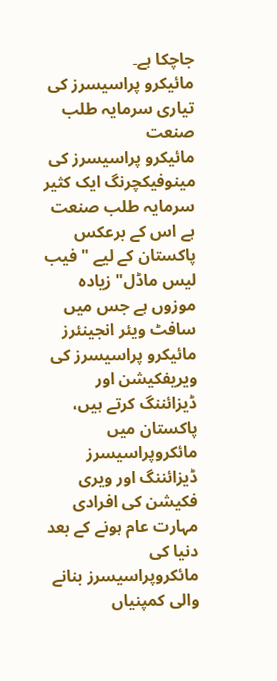جاچکا ہے۔
مائیکرو پراسیسرز کی تیاری سرمایہ طلب صنعت
مائیکرو پراسیسرز کی مینوفیکچرنگ ایک کثیر سرمایہ طلب صنعت ہے اس کے برعکس پاکستان کے لیے "فیب لیس ماڈل" زیادہ موزوں ہے جس میں سافٹ ویئر انجینئرز مائیکرو پراسیسرز کی ویریفکیشن اور ڈیزائننگ کرتے ہیں، پاکستان میں مائکروپراسیسرز ڈیزائننگ اور ویری فکیشن کی افرادی مہارت عام ہونے کے بعد دنیا کی مائکروپراسیسرز بنانے والی کمپنیاں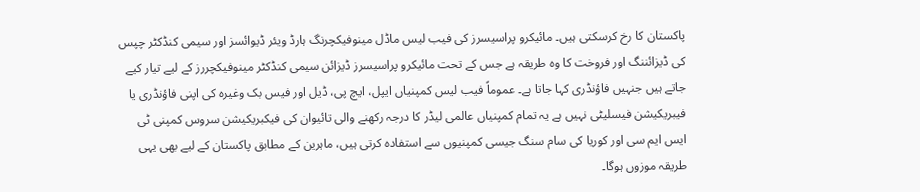پاکستان کا رخ کرسکتی ہیں۔ مائیکرو پراسیسرز کی فیب لیس ماڈل مینوفیکچرنگ ہارڈ ویئر ڈیوائسز اور سیمی کنڈکٹر چپس کی ڈیزائننگ اور فروخت کا وہ طریقہ ہے جس کے تحت مائیکرو پراسیسرز ڈیزائن سیمی کنڈکٹر مینوفیکچررز کے لیے تیار کیے جاتے ہیں جنہیں فاؤنڈری کہا جاتا ہے۔ عموماً فیب لیس کمپنیاں ایپل، ایچ پی، ڈیل اور فیس بک وغیرہ کی اپنی فاؤنڈری یا فیبریکیشن فیسلیٹی نہیں ہے یہ تمام کمپنیاں عالمی لیڈر کا درجہ رکھنے والی تائیوان کی فیکبریکیشن سروس کمپنی ٹی ایس ایم سی اور کوریا کی سام سنگ جیسی کمپنیوں سے استفادہ کرتی ہیں، ماہرین کے مطابق پاکستان کے لیے بھی یہی طریقہ موزوں ہوگا۔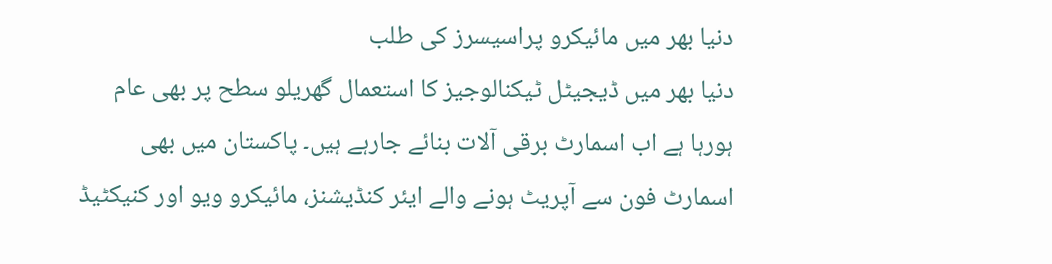دنیا بھر میں مائیکرو پراسیسرز کی طلب
دنیا بھر میں ڈیجیٹل ٹیکنالوجیز کا استعمال گھریلو سطح پر بھی عام ہورہا ہے اب اسمارٹ برقی آلات بنائے جارہے ہیں۔ پاکستان میں بھی اسمارٹ فون سے آپریٹ ہونے والے ایئر کنڈیشنز، مائیکرو ویو اور کنیکٹیڈ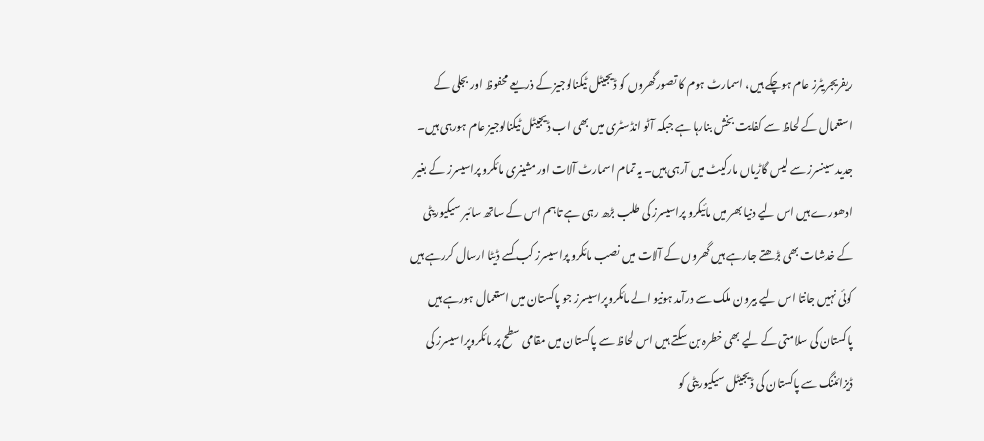ریفریجریٹرز عام ہوچکے ہیں، اسمارٹ ہوم کا تصورگھروں کو ڈیجیٹل ٹیکنالوجیز کے ذریعے محفوظ اور بجلی کے استعمال کے لحاظ سے کفایت بخش بنارہا ہے جبکہ آٹو انڈسٹری میں بھی اب ڈیجیٹل ٹیکنالوجیز عام ہورہی ہیں۔ جدید سینسرز سے لیس گاڑیاں مارکیٹ میں آرہی ہیں۔ یہ تمام اسمارٹ آلات اور مشینری مائکرو پراسیسرز کے بغیر ادھورے ہیں اس لیے دنیا بھر میں مائیکرو پراسیسرز کی طلب بڑھ رہی ہے تاہم اس کے ساتھ سائبر سیکیوریٹی کے خدشات بھی بڑھتے جارہے ہیں گھروں کے آلات میں نصب مائکرو پراسیسرز کب کسے ڈیٹا ارسال کررہے ہیں کوئی نہیں جانتا اس لیے بیرون ملک سے درآمد ہونیو الے مائکروپراسیسرز جو پاکستان میں استعمال ہورہے ہیں پاکستان کی سلامتی کے لیے بھی خطرہ بن سکتے ہیں اس لحاظ سے پاکستان میں مقامی سطح پر مائکروپراسیسرز کی ڈیزائننگ سے پاکستان کی ڈیجیٹل سیکیوریٹی کو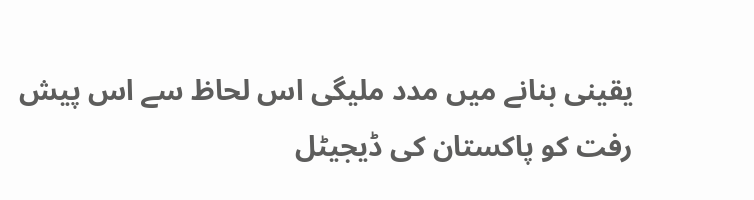یقینی بنانے میں مدد ملیگی اس لحاظ سے اس پیش رفت کو پاکستان کی ڈیجیٹل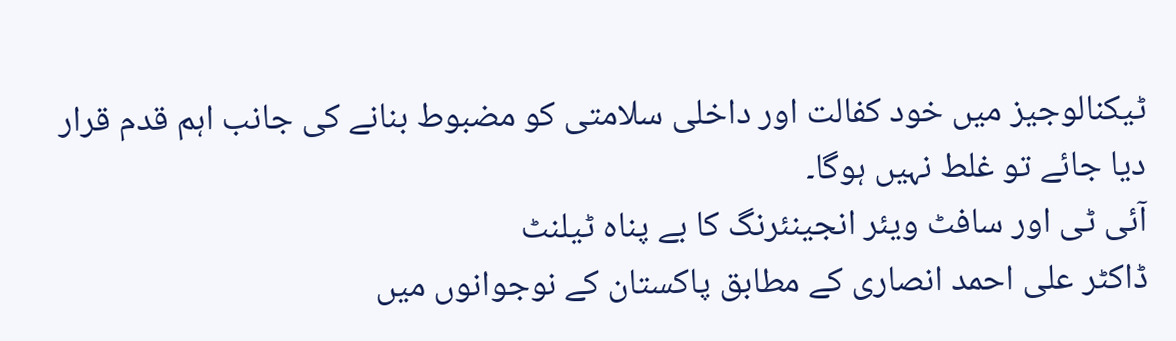ٹیکنالوجیز میں خود کفالت اور داخلی سلامتی کو مضبوط بنانے کی جانب اہم قدم قرار دیا جائے تو غلط نہیں ہوگا۔
آئی ٹی اور سافٹ ویئر انجینئرنگ کا بے پناہ ٹیلنٹ
ڈاکٹر علی احمد انصاری کے مطابق پاکستان کے نوجوانوں میں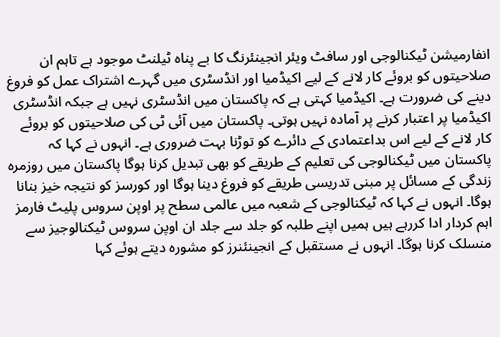انفارمیشن ٹیکنالوجی اور سافٹ ویئر انجینئرنگ کا بے پناہ ٹیلنٹ موجود ہے تاہم ان صلاحیتوں کو بروئے کار لانے کے لیے اکیڈمیا اور انڈسٹری میں گہرے اشتراک عمل کو فروغ دینے کی ضرورت ہے۔ اکیڈمیا کہتی ہے کہ پاکستان میں انڈسٹری نہیں ہے جبکہ انڈسٹری اکیڈمیا پر اعتبار کرنے پر آمادہ نہیں ہوتی۔ پاکستان میں آئی ٹی کی صلاحیتوں کو بروئے کار لانے کے لیے اس بداعتمادی کے دائرے کو توڑنا بہت ضروری ہے۔ انہوں نے کہا کہ پاکستان میں ٹیکنالوجی کی تعلیم کے طریقے کو بھی تبدیل کرنا ہوگا پاکستان میں روزمرہ زندگی کے مسائل پر مبنی تدریسی طریقے کو فروغ دینا ہوگا اور کورسز کو نتیجہ خیز بنانا ہوگا۔ انہوں نے کہا کہ ٹیکنالوجی کے شعبہ میں عالمی سطح پر اوپن سروس پلیٹ فارمز اہم کردار ادا کررہے ہیں ہمیں اپنے طلبہ کو جلد سے جلد ان اوپن سروس ٹیکنالوجیز سے منسلک کرنا ہوگا۔ انہوں نے مستقبل کے انجینئنرز کو مشورہ دیتے ہوئے کہا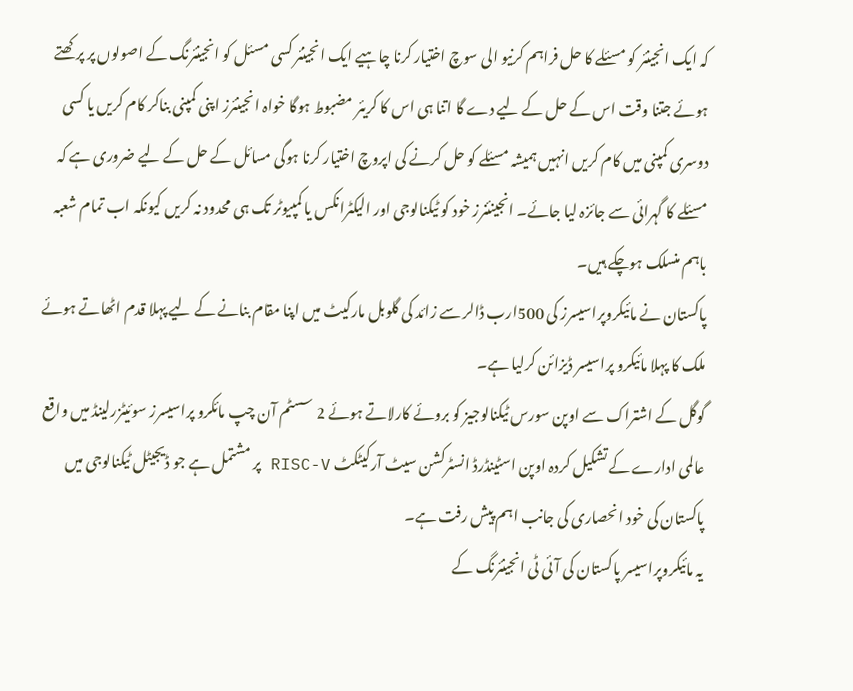کہ ایک انجینئر کو مسئلے کا حل فراہم کرنیو الی سوچ اختیار کرنا چاہیے ایک انجینئر کسی مسئل کو انجینئرنگ کے اصولوں پر پرکھتے ہوئے جتنا وقت اس کے حل کے لیے دے گا اتنا ہی اس کا کریئر مضبوط ہوگا خواہ انجینئرز اپنی کمپنی بناکر کام کریں یا کسی دوسری کمپنی میں کام کریں انہیں ہمیشہ مسئلے کو حل کرنے کی اپروچ اختیار کرنا ہوگی مسائل کے حل کے لیے ضروری ہے کہ مسئلے کا گہرائی سے جائزہ لیا جائے۔ انجینئنرز خود کو ٹیکنالوجی اور الیکٹرانکس یا کمپیوٹر تک ہی محدود نہ کریں کیونکہ اب تمام شعبہ باہم منسلک ہوچکے ہیں۔
پاکستان نے مائیکروپراسیسرز کی 500ارب ڈالر سے زائد کی گلوبل مارکیٹ میں اپنا مقام بنانے کے لیے پہلا قدم اٹھاتے ہوئے ملک کا پہلا مائیکرو پراسیسر ڈیزائن کرلیا ہے۔
گوگل کے اشتراک سے اوپن سورس ٹیکنالوجیز کو بروئے کارلاتے ہوئے 2 سسٹم آن چپ مائکرو پراسیسرز سوئیٹزرلینڈ میں واقع عالمی ادارے کے تشکیل کردہ اوپن اسٹینڈرڈ انسٹرکشن سیٹ آرکیٹکٹ RISC-V پر مشتمل ہے جو ڈیجیٹل ٹیکنالوجی میں پاکستان کی خود انحصاری کی جانب اہم پیش رفت ہے۔
یہ مائیکروپراسیسر پاکستان کی آئی ٹی انجینئرنگ کے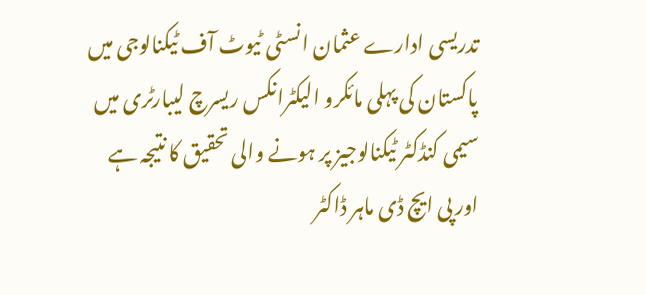تدریسی ادارے عثمان انسٹی ٹیوٹ آف ٹیکنالوجی میں پاکستان کی پہلی مائکرو الیکٹرانکس ریسرچ لیبارٹری میں سیمی کنڈکٹر ٹیکنالوجیز پر ہونے والی تحقیق کا نتیجہ ہے اور پی ایچ ڈی ماہر ڈاکٹر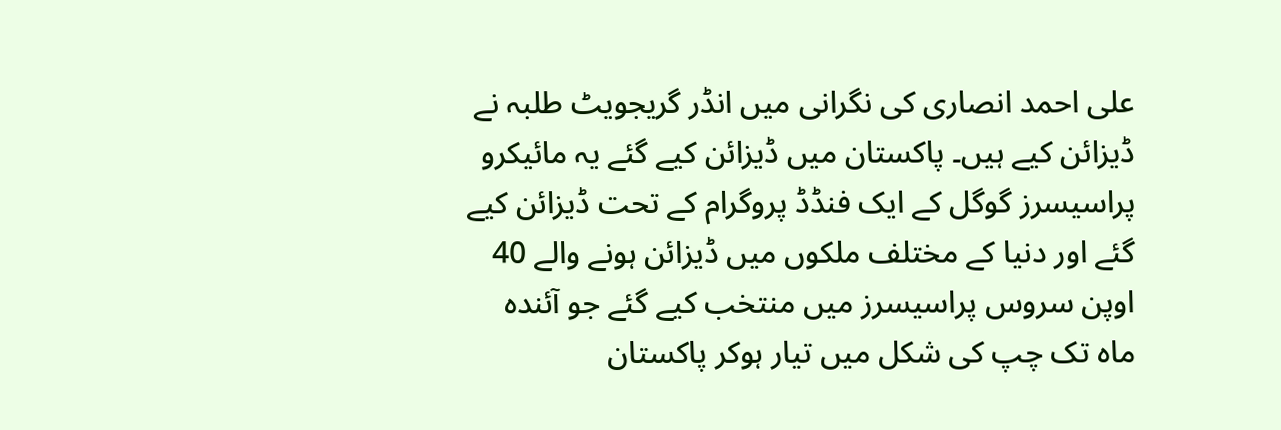علی احمد انصاری کی نگرانی میں انڈر گریجویٹ طلبہ نے ڈیزائن کیے ہیں۔ پاکستان میں ڈیزائن کیے گئے یہ مائیکرو پراسیسرز گوگل کے ایک فنڈڈ پروگرام کے تحت ڈیزائن کیے گئے اور دنیا کے مختلف ملکوں میں ڈیزائن ہونے والے 40 اوپن سروس پراسیسرز میں منتخب کیے گئے جو آئندہ ماہ تک چپ کی شکل میں تیار ہوکر پاکستان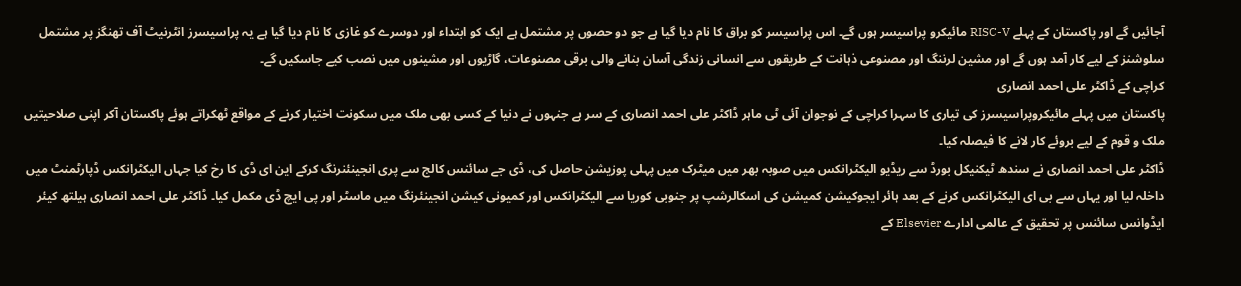آجائیں گے اور پاکستان کے پہلے RISC-V مائیکرو پراسیسر ہوں گے۔ اس پراسیسر کو براق کا نام دیا گیا ہے جو دو حصوں پر مشتمل ہے ایک کو ابتداء اور دوسرے کو غازی کا نام دیا گیا ہے یہ پراسیسرز انٹرنیٹ آف تھنگز پر مشتمل سلوشنز کے لیے کار آمد ہوں گے اور مشین لرننگ اور مصنوعی ذہانت کے طریقوں سے انسانی زندگی آسان بنانے والی برقی مصنوعات، گاڑیوں اور مشینوں میں نصب کیے جاسکیں گے۔
کراچی کے ڈاکٹر علی احمد انصاری
پاکستان میں پہلے مائیکروپراسیسرز کی تیاری کا سہرا کراچی کے نوجوان آئی ٹی ماہر ڈاکٹر علی احمد انصاری کے سر ہے جنہوں نے دنیا کے کسی بھی ملک میں سکونت اختیار کرنے کے مواقع ٹھکراتے ہوئے پاکستان آکر اپنی صلاحیتیں ملک و قوم کے لیے بروئے کار لانے کا فیصلہ کیا۔
ڈاکٹر علی احمد انصاری نے سندھ ٹیکنیکل بورڈ سے ریڈیو الیکٹرانکس میں صوبہ بھر میں میٹرک میں پہلی پوزیشن حاصل کی، ڈی جے سائنس کالج سے پری انجینئنرنگ کرکے این ای ڈی کا رخ کیا جہاں الیکٹرانکس ڈپارٹمنٹ میں داخلہ لیا اور یہاں سے بی ای الیکٹرانکس کرنے کے بعد ہائر ایجوکیشن کمیشن کی اسکالرشپ پر جنوبی کوریا سے الیکٹرانکس اور کمیونی کیشن انجینئرنگ میں ماسٹر اور پی ایچ ڈی مکمل کیا۔ ڈاکٹر علی احمد انصاری ہیلتھ کیئر ایڈوانس سائنس پر تحقیق کے عالمی ادارے Elsevier کے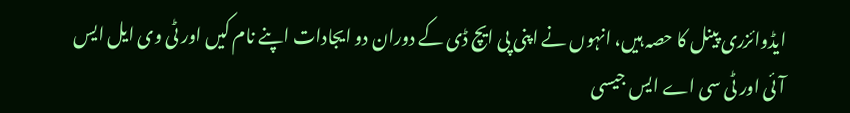ایڈوائزری پینل کا حصہ ہیں، انہوں نے اپنی پی ایچ ڈی کے دوران دو ایجادات اپنے نام کیں اور ٹی وی ایل ایس آئی اور ٹی سی اے ایس جیسی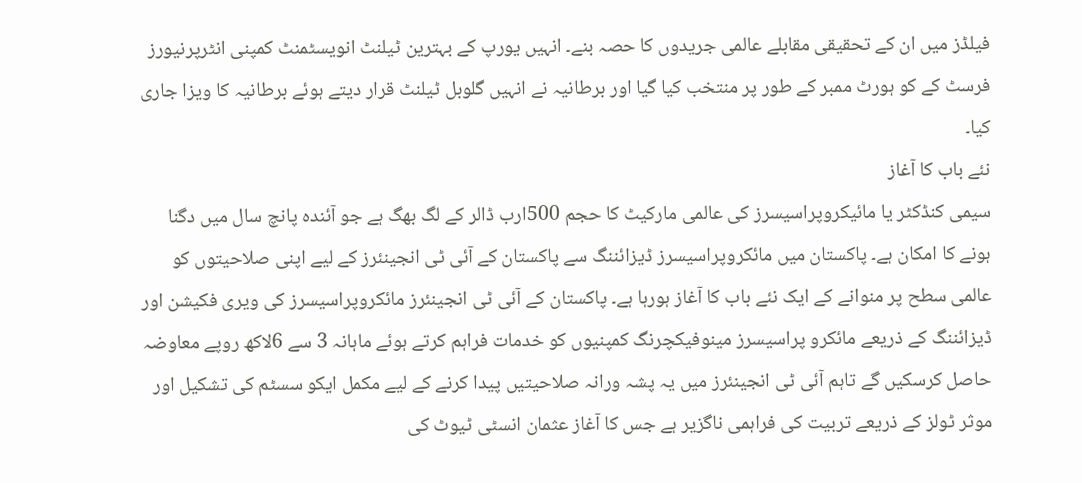فیلڈز میں ان کے تحقیقی مقابلے عالمی جریدوں کا حصہ بنے۔ انہیں یورپ کے بہترین ٹیلنٹ انویسٹمنٹ کمپنی انٹرپرنیورز فرسٹ کے کو ہورٹ ممبر کے طور پر منتخب کیا گیا اور برطانیہ نے انہیں گلوبل ٹیلنٹ قرار دیتے ہوئے برطانیہ کا ویزا جاری کیا۔
نئے باب کا آغاز
سیمی کنڈکٹر یا مائیکروپراسیسرز کی عالمی مارکیٹ کا حجم 500ارب ڈالر کے لگ بھگ ہے جو آئندہ پانچ سال میں دگنا ہونے کا امکان ہے۔ پاکستان میں مائکروپراسیسرز ڈیزائننگ سے پاکستان کے آئی ٹی انجینئرز کے لیے اپنی صلاحیتوں کو عالمی سطح پر منوانے کے ایک نئے باب کا آغاز ہورہا ہے۔ پاکستان کے آئی ٹی انجینئرز مائکروپراسیسرز کی ویری فکیشن اور ڈیزائننگ کے ذریعے مائکرو پراسیسرز مینوفیکچرنگ کمپنیوں کو خدمات فراہم کرتے ہوئے ماہانہ 3 سے 6لاکھ روپے معاوضہ حاصل کرسکیں گے تاہم آئی ٹی انجینئرز میں یہ پشہ ورانہ صلاحیتیں پیدا کرنے کے لیے مکمل ایکو سسٹم کی تشکیل اور موثر ٹولز کے ذریعے تربیت کی فراہمی ناگزیر ہے جس کا آغاز عثمان انسٹی ٹیوٹ کی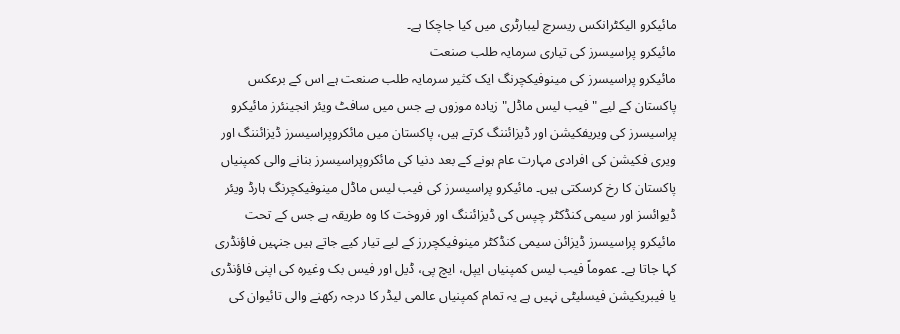مائیکرو الیکٹرانکس ریسرچ لیبارٹری میں کیا جاچکا ہے۔
مائیکرو پراسیسرز کی تیاری سرمایہ طلب صنعت
مائیکرو پراسیسرز کی مینوفیکچرنگ ایک کثیر سرمایہ طلب صنعت ہے اس کے برعکس پاکستان کے لیے "فیب لیس ماڈل" زیادہ موزوں ہے جس میں سافٹ ویئر انجینئرز مائیکرو پراسیسرز کی ویریفکیشن اور ڈیزائننگ کرتے ہیں، پاکستان میں مائکروپراسیسرز ڈیزائننگ اور ویری فکیشن کی افرادی مہارت عام ہونے کے بعد دنیا کی مائکروپراسیسرز بنانے والی کمپنیاں پاکستان کا رخ کرسکتی ہیں۔ مائیکرو پراسیسرز کی فیب لیس ماڈل مینوفیکچرنگ ہارڈ ویئر ڈیوائسز اور سیمی کنڈکٹر چپس کی ڈیزائننگ اور فروخت کا وہ طریقہ ہے جس کے تحت مائیکرو پراسیسرز ڈیزائن سیمی کنڈکٹر مینوفیکچررز کے لیے تیار کیے جاتے ہیں جنہیں فاؤنڈری کہا جاتا ہے۔ عموماً فیب لیس کمپنیاں ایپل، ایچ پی، ڈیل اور فیس بک وغیرہ کی اپنی فاؤنڈری یا فیبریکیشن فیسلیٹی نہیں ہے یہ تمام کمپنیاں عالمی لیڈر کا درجہ رکھنے والی تائیوان کی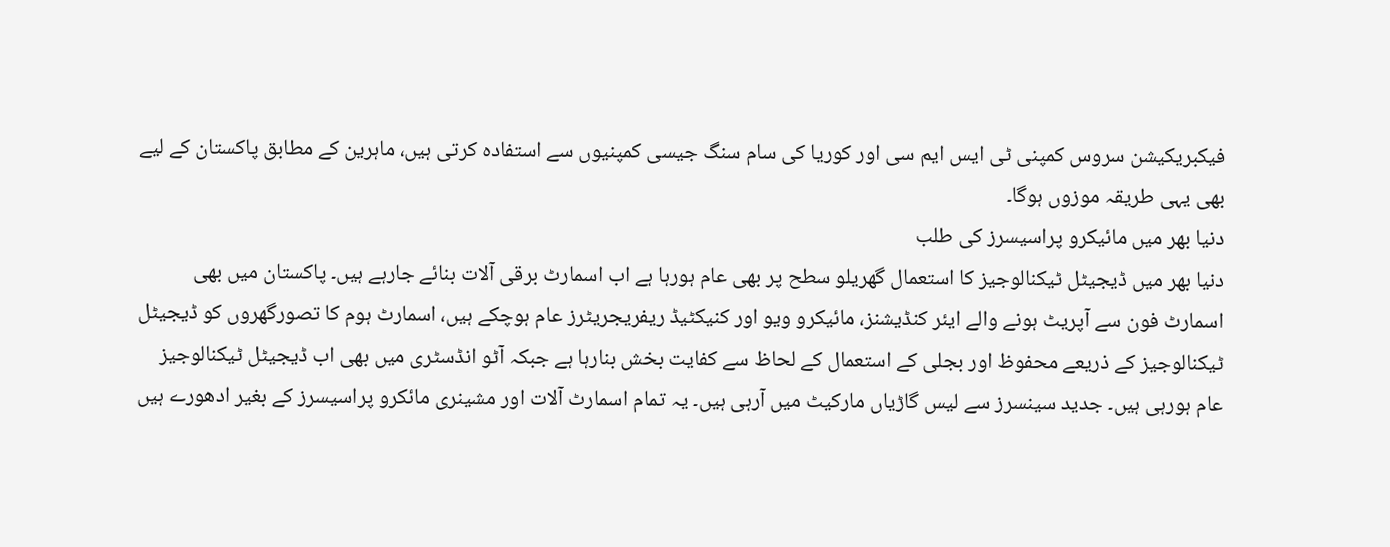فیکبریکیشن سروس کمپنی ٹی ایس ایم سی اور کوریا کی سام سنگ جیسی کمپنیوں سے استفادہ کرتی ہیں، ماہرین کے مطابق پاکستان کے لیے بھی یہی طریقہ موزوں ہوگا۔
دنیا بھر میں مائیکرو پراسیسرز کی طلب
دنیا بھر میں ڈیجیٹل ٹیکنالوجیز کا استعمال گھریلو سطح پر بھی عام ہورہا ہے اب اسمارٹ برقی آلات بنائے جارہے ہیں۔ پاکستان میں بھی اسمارٹ فون سے آپریٹ ہونے والے ایئر کنڈیشنز، مائیکرو ویو اور کنیکٹیڈ ریفریجریٹرز عام ہوچکے ہیں، اسمارٹ ہوم کا تصورگھروں کو ڈیجیٹل ٹیکنالوجیز کے ذریعے محفوظ اور بجلی کے استعمال کے لحاظ سے کفایت بخش بنارہا ہے جبکہ آٹو انڈسٹری میں بھی اب ڈیجیٹل ٹیکنالوجیز عام ہورہی ہیں۔ جدید سینسرز سے لیس گاڑیاں مارکیٹ میں آرہی ہیں۔ یہ تمام اسمارٹ آلات اور مشینری مائکرو پراسیسرز کے بغیر ادھورے ہیں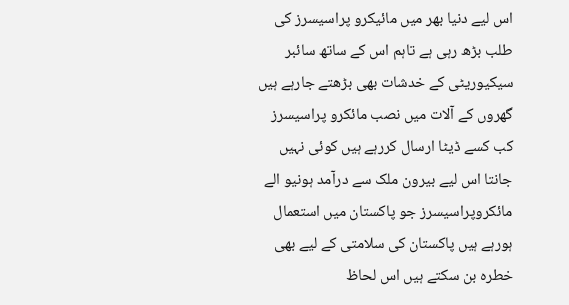اس لیے دنیا بھر میں مائیکرو پراسیسرز کی طلب بڑھ رہی ہے تاہم اس کے ساتھ سائبر سیکیوریٹی کے خدشات بھی بڑھتے جارہے ہیں گھروں کے آلات میں نصب مائکرو پراسیسرز کب کسے ڈیٹا ارسال کررہے ہیں کوئی نہیں جانتا اس لیے بیرون ملک سے درآمد ہونیو الے مائکروپراسیسرز جو پاکستان میں استعمال ہورہے ہیں پاکستان کی سلامتی کے لیے بھی خطرہ بن سکتے ہیں اس لحاظ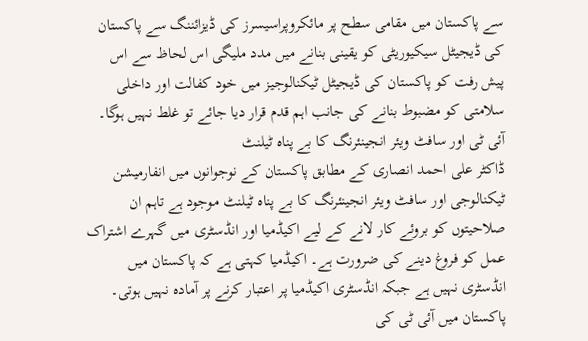سے پاکستان میں مقامی سطح پر مائکروپراسیسرز کی ڈیزائننگ سے پاکستان کی ڈیجیٹل سیکیوریٹی کو یقینی بنانے میں مدد ملیگی اس لحاظ سے اس پیش رفت کو پاکستان کی ڈیجیٹل ٹیکنالوجیز میں خود کفالت اور داخلی سلامتی کو مضبوط بنانے کی جانب اہم قدم قرار دیا جائے تو غلط نہیں ہوگا۔
آئی ٹی اور سافٹ ویئر انجینئرنگ کا بے پناہ ٹیلنٹ
ڈاکٹر علی احمد انصاری کے مطابق پاکستان کے نوجوانوں میں انفارمیشن ٹیکنالوجی اور سافٹ ویئر انجینئرنگ کا بے پناہ ٹیلنٹ موجود ہے تاہم ان صلاحیتوں کو بروئے کار لانے کے لیے اکیڈمیا اور انڈسٹری میں گہرے اشتراک عمل کو فروغ دینے کی ضرورت ہے۔ اکیڈمیا کہتی ہے کہ پاکستان میں انڈسٹری نہیں ہے جبکہ انڈسٹری اکیڈمیا پر اعتبار کرنے پر آمادہ نہیں ہوتی۔ پاکستان میں آئی ٹی کی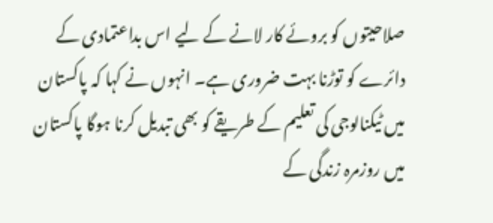صلاحیتوں کو بروئے کار لانے کے لیے اس بداعتمادی کے دائرے کو توڑنا بہت ضروری ہے۔ انہوں نے کہا کہ پاکستان میں ٹیکنالوجی کی تعلیم کے طریقے کو بھی تبدیل کرنا ہوگا پاکستان میں روزمرہ زندگی کے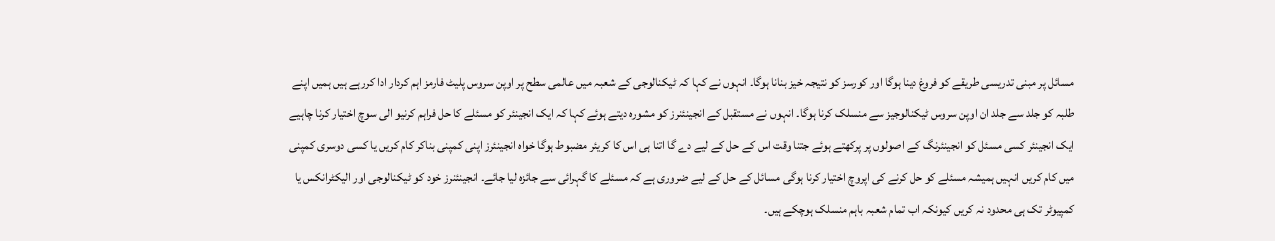مسائل پر مبنی تدریسی طریقے کو فروغ دینا ہوگا اور کورسز کو نتیجہ خیز بنانا ہوگا۔ انہوں نے کہا کہ ٹیکنالوجی کے شعبہ میں عالمی سطح پر اوپن سروس پلیٹ فارمز اہم کردار ادا کررہے ہیں ہمیں اپنے طلبہ کو جلد سے جلد ان اوپن سروس ٹیکنالوجیز سے منسلک کرنا ہوگا۔ انہوں نے مستقبل کے انجینئنرز کو مشورہ دیتے ہوئے کہا کہ ایک انجینئر کو مسئلے کا حل فراہم کرنیو الی سوچ اختیار کرنا چاہیے ایک انجینئر کسی مسئل کو انجینئرنگ کے اصولوں پر پرکھتے ہوئے جتنا وقت اس کے حل کے لیے دے گا اتنا ہی اس کا کریئر مضبوط ہوگا خواہ انجینئرز اپنی کمپنی بناکر کام کریں یا کسی دوسری کمپنی میں کام کریں انہیں ہمیشہ مسئلے کو حل کرنے کی اپروچ اختیار کرنا ہوگی مسائل کے حل کے لیے ضروری ہے کہ مسئلے کا گہرائی سے جائزہ لیا جائے۔ انجینئنرز خود کو ٹیکنالوجی اور الیکٹرانکس یا کمپیوٹر تک ہی محدود نہ کریں کیونکہ اب تمام شعبہ باہم منسلک ہوچکے ہیں۔